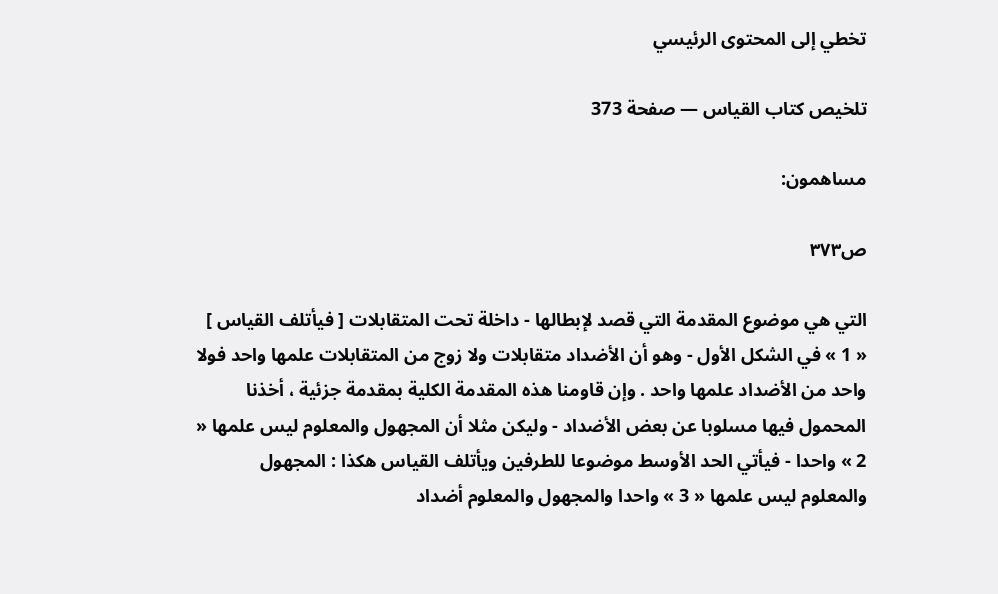تخطي إلى المحتوى الرئيسي

تلخيص كتاب القياس — صفحة 373

مساهمون:

ص٣٧٣

التي هي موضوع المقدمة التي قصد لإبطالها - داخلة تحت المتقابلات [ فيأتلف القياس ] « 1 » في الشكل الأول - وهو أن الأضداد متقابلات ولا زوج من المتقابلات علمها واحد فولا واحد من الأضداد علمها واحد . وإن قاومنا هذه المقدمة الكلية بمقدمة جزئية ، أخذنا المحمول فيها مسلوبا عن بعض الأضداد - وليكن مثلا أن المجهول والمعلوم ليس علمها « 2 » واحدا - فيأتي الحد الأوسط موضوعا للطرفين ويأتلف القياس هكذا : المجهول والمعلوم ليس علمها « 3 » واحدا والمجهول والمعلوم أضداد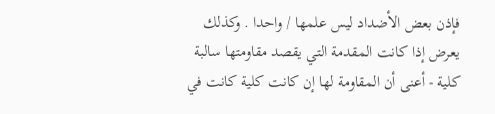فإذن بعض الأضداد ليس علمها / واحدا . وكذلك يعرض إذا كانت المقدمة التي يقصد مقاومتها سالبة كلية - أعنى أن المقاومة لها إن كانت كلية كانت في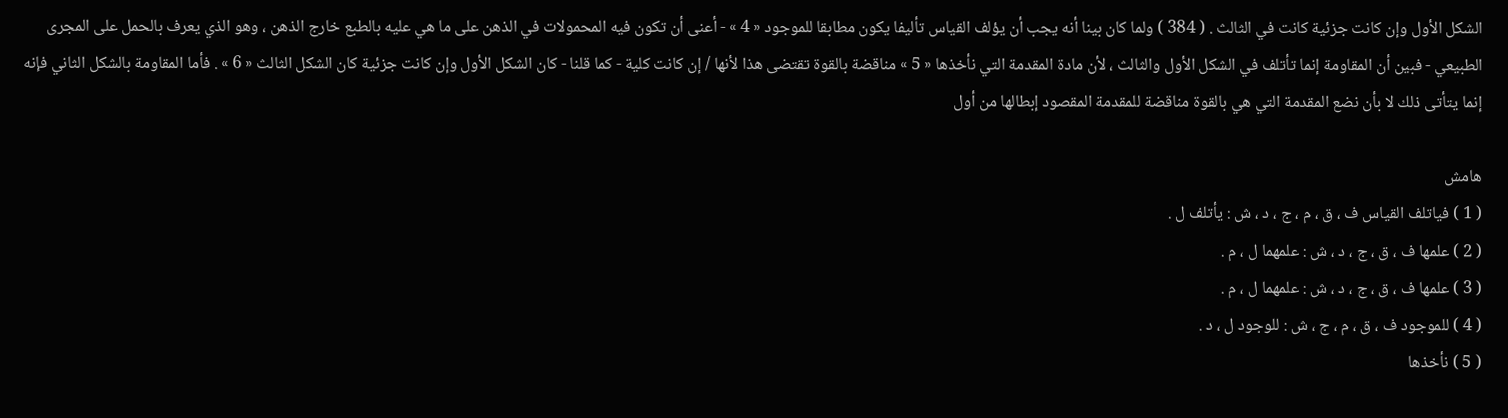الشكل الأول وإن كانت جزئية كانت في الثالث . ( 384 ) ولما كان بينا أنه يجب أن يؤلف القياس تأليفا يكون مطابقا للموجود « 4 » - أعنى أن تكون فيه المحمولات في الذهن على ما هي عليه بالطبع خارج الذهن ، وهو الذي يعرف بالحمل على المجرى الطبيعي - فبين أن المقاومة إنما تأتلف في الشكل الأول والثالث ، لأن مادة المقدمة التي نأخذها « 5 » مناقضة بالقوة تقتضى هذا لأنها / إن كانت كلية - كما قلنا - كان الشكل الأول وإن كانت جزئية كان الشكل الثالث « 6 » . فأما المقاومة بالشكل الثاني فإنه إنما يتأتى ذلك لا بأن نضع المقدمة التي هي بالقوة مناقضة للمقدمة المقصود إبطالها من أول

هامش
( 1 ) فياتلف القياس ف ، ق ، م ، ج ، د ، ش : يأتلف ل .
( 2 ) علمها ف ، ق ، ج ، د ، ش : علمهما ل ، م .
( 3 ) علمها ف ، ق ، ج ، د ، ش : علمهما ل ، م .
( 4 ) للموجود ف ، ق ، م ، ج ، ش : للوجود ل ، د .
( 5 ) نأخذها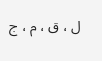ل ، ق ، م ، ج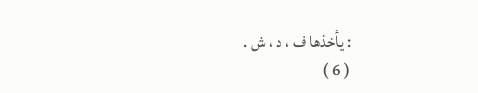: يأخذها ف ، د ، ش .
( 6 )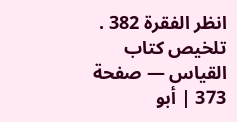انظر الفقرة 382 .
تلخيص كتاب القياس — صفحة 373 | أبو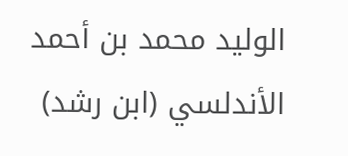الوليد محمد بن أحمد الأندلسي (ابن رشد)